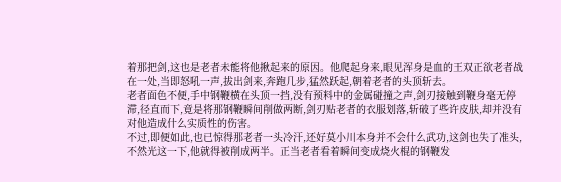着那把剑,这也是老者未能将他揪起来的原因。他爬起身来,眼见浑身是血的王双正欲老者战在一处,当即怒吼一声,拔出剑来,奔跑几步,猛然跃起,朝着老者的头顶斩去。
老者面色不便,手中钢鞭横在头顶一挡,没有预料中的金属碰撞之声,剑刃接触到鞭身毫无停滞,径直而下,竟是将那钢鞭瞬间削做两断,剑刃贴老者的衣服划落,斩破了些许皮肤,却并没有对他造成什么实质性的伤害。
不过,即便如此,也已惊得那老者一头冷汗,还好莫小川本身并不会什么武功,这剑也失了准头,不然光这一下,他就得被削成两半。正当老者看着瞬间变成烧火棍的钢鞭发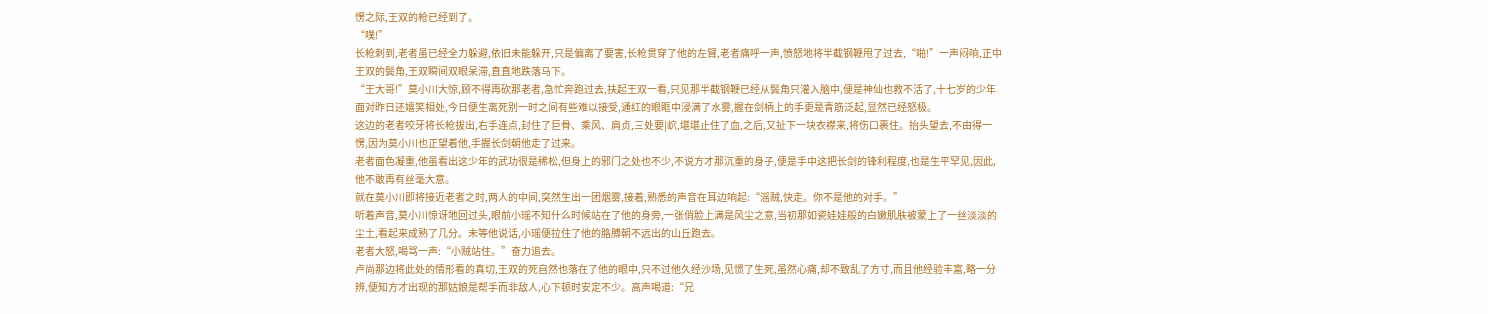愣之际,王双的枪已经到了。
“噗!”
长枪刺到,老者虽已经全力躲避,依旧未能躲开,只是偏离了要害,长枪贯穿了他的左臂,老者痛呼一声,愤怒地将半截钢鞭甩了过去,“啪!”一声闷响,正中王双的鬓角,王双瞬间双眼呆滞,直直地跌落马下。
“王大哥!”莫小川大惊,顾不得再砍那老者,急忙奔跑过去,扶起王双一看,只见那半截钢鞭已经从鬓角只灌入脑中,便是神仙也救不活了,十七岁的少年面对昨日还嬉笑相处,今日便生离死别一时之间有些难以接受,通红的眼眶中浸满了水雾,握在剑柄上的手更是青筋泛起,显然已经怒极。
这边的老者咬牙将长枪拔出,右手连点,封住了巨骨、乘风、肩贞,三处要|岤,堪堪止住了血,之后,又扯下一块衣襟来,将伤口裹住。抬头望去,不由得一愣,因为莫小川也正望着他,手握长剑朝他走了过来。
老者面色凝重,他虽看出这少年的武功很是稀松,但身上的邪门之处也不少,不说方才那沉重的身子,便是手中这把长剑的锋利程度,也是生平罕见,因此,他不敢再有丝毫大意。
就在莫小川即将接近老者之时,两人的中间,突然生出一团烟雾,接着,熟悉的声音在耳边响起:“滛贼,快走。你不是他的对手。”
听着声音,莫小川惊讶地回过头,眼前小瑶不知什么时候站在了他的身旁,一张俏脸上满是风尘之意,当初那如瓷娃娃般的白嫩肌肤被蒙上了一丝淡淡的尘土,看起来成熟了几分。未等他说话,小瑶便拉住了他的胳膊朝不远出的山丘跑去。
老者大怒,喝骂一声:“小贼站住。”奋力追去。
卢尚那边将此处的情形看的真切,王双的死自然也落在了他的眼中,只不过他久经沙场,见惯了生死,虽然心痛,却不致乱了方寸,而且他经验丰富,略一分辨,便知方才出现的那姑娘是帮手而非敌人,心下顿时安定不少。高声喝道:“兄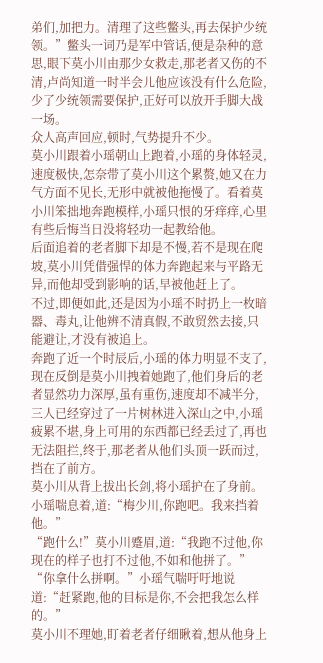弟们,加把力。清理了这些鳖头,再去保护少统领。”鳖头一词乃是军中管话,便是杂种的意思,眼下莫小川由那少女救走,那老者又伤的不清,卢尚知道一时半会儿他应该没有什么危险,少了少统领需要保护,正好可以放开手脚大战一场。
众人高声回应,顿时,气势提升不少。
莫小川跟着小瑶朝山上跑着,小瑶的身体轻灵,速度极快,怎奈带了莫小川这个累赘,她又在力气方面不见长,无形中就被他拖慢了。看着莫小川笨拙地奔跑模样,小瑶只恨的牙痒痒,心里有些后悔当日没将轻功一起教给他。
后面追着的老者脚下却是不慢,若不是现在爬坡,莫小川凭借强悍的体力奔跑起来与平路无异,而他却受到影响的话,早被他赶上了。
不过,即便如此,还是因为小瑶不时扔上一枚暗器、毒丸,让他辨不清真假,不敢贸然去接,只能避让,才没有被追上。
奔跑了近一个时辰后,小瑶的体力明显不支了,现在反倒是莫小川拽着她跑了,他们身后的老者显然功力深厚,虽有重伤,速度却不减半分,三人已经穿过了一片树林进入深山之中,小瑶疲累不堪,身上可用的东西都已经丢过了,再也无法阻拦,终于,那老者从他们头顶一跃而过,挡在了前方。
莫小川从背上拔出长剑,将小瑶护在了身前。
小瑶喘息着,道:“梅少川,你跑吧。我来挡着他。”
“跑什么!”莫小川蹙眉,道:“我跑不过他,你现在的样子也打不过他,不如和他拼了。”
“你拿什么拼啊。”小瑶气喘吁吁地说道:“赶紧跑,他的目标是你,不会把我怎么样的。”
莫小川不理她,盯着老者仔细瞅着,想从他身上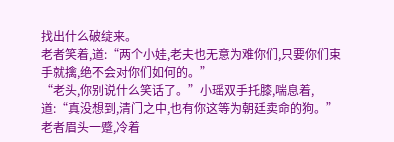找出什么破绽来。
老者笑着,道:“两个小娃,老夫也无意为难你们,只要你们束手就擒,绝不会对你们如何的。”
“老头,你别说什么笑话了。”小瑶双手托膝,喘息着,道:“真没想到,清门之中,也有你这等为朝廷卖命的狗。”
老者眉头一蹙,冷着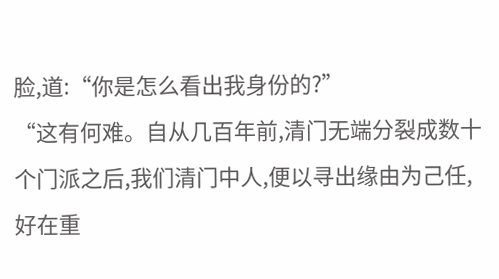脸,道:“你是怎么看出我身份的?”
“这有何难。自从几百年前,清门无端分裂成数十个门派之后,我们清门中人,便以寻出缘由为己任,好在重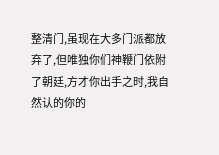整清门,虽现在大多门派都放弃了,但唯独你们神鞭门依附了朝廷,方才你出手之时,我自然认的你的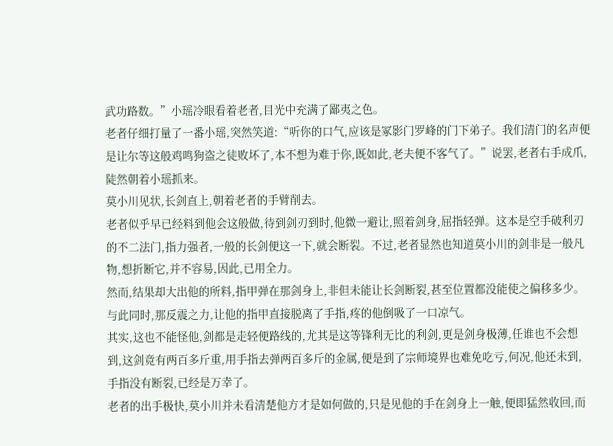武功路数。”小瑶冷眼看着老者,目光中充满了鄙夷之色。
老者仔细打量了一番小瑶,突然笑道:“听你的口气,应该是冢影门罗峰的门下弟子。我们清门的名声便是让尔等这般鸡鸣狗盗之徒败坏了,本不想为难于你,既如此,老夫便不客气了。”说罢,老者右手成爪,陡然朝着小瑶抓来。
莫小川见状,长剑直上,朝着老者的手臂削去。
老者似乎早已经料到他会这般做,待到剑刃到时,他微一避让,照着剑身,屈指轻弹。这本是空手破利刃的不二法门,指力强者,一般的长剑便这一下,就会断裂。不过,老者显然也知道莫小川的剑非是一般凡物,想折断它,并不容易,因此,已用全力。
然而,结果却大出他的所料,指甲弹在那剑身上,非但未能让长剑断裂,甚至位置都没能使之偏移多少。与此同时,那反震之力,让他的指甲直接脱离了手指,疼的他倒吸了一口凉气。
其实,这也不能怪他,剑都是走轻便路线的,尤其是这等锋利无比的利剑,更是剑身极薄,任谁也不会想到,这剑竟有两百多斤重,用手指去弹两百多斤的金属,便是到了宗师境界也难免吃亏,何况,他还未到,手指没有断裂,已经是万幸了。
老者的出手极快,莫小川并未看清楚他方才是如何做的,只是见他的手在剑身上一触,便即猛然收回,而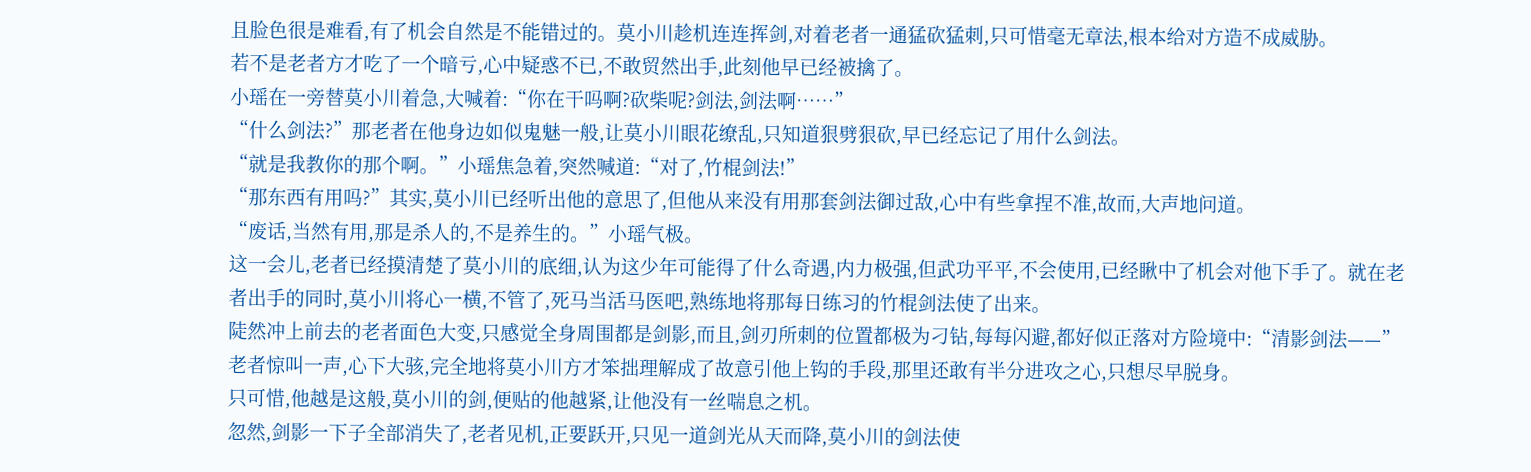且脸色很是难看,有了机会自然是不能错过的。莫小川趁机连连挥剑,对着老者一通猛砍猛刺,只可惜毫无章法,根本给对方造不成威胁。
若不是老者方才吃了一个暗亏,心中疑惑不已,不敢贸然出手,此刻他早已经被擒了。
小瑶在一旁替莫小川着急,大喊着:“你在干吗啊?砍柴呢?剑法,剑法啊……”
“什么剑法?”那老者在他身边如似鬼魅一般,让莫小川眼花缭乱,只知道狠劈狠砍,早已经忘记了用什么剑法。
“就是我教你的那个啊。”小瑶焦急着,突然喊道:“对了,竹棍剑法!”
“那东西有用吗?”其实,莫小川已经听出他的意思了,但他从来没有用那套剑法御过敌,心中有些拿捏不准,故而,大声地问道。
“废话,当然有用,那是杀人的,不是养生的。”小瑶气极。
这一会儿,老者已经摸清楚了莫小川的底细,认为这少年可能得了什么奇遇,内力极强,但武功平平,不会使用,已经瞅中了机会对他下手了。就在老者出手的同时,莫小川将心一横,不管了,死马当活马医吧,熟练地将那每日练习的竹棍剑法使了出来。
陡然冲上前去的老者面色大变,只感觉全身周围都是剑影,而且,剑刃所刺的位置都极为刁钻,每每闪避,都好似正落对方险境中:“清影剑法——”老者惊叫一声,心下大骇,完全地将莫小川方才笨拙理解成了故意引他上钩的手段,那里还敢有半分进攻之心,只想尽早脱身。
只可惜,他越是这般,莫小川的剑,便贴的他越紧,让他没有一丝喘息之机。
忽然,剑影一下子全部消失了,老者见机,正要跃开,只见一道剑光从天而降,莫小川的剑法使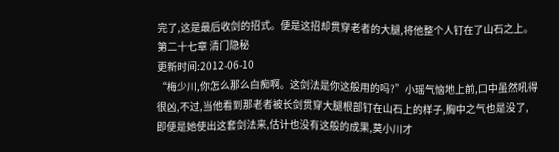完了,这是最后收剑的招式。便是这招却贯穿老者的大腿,将他整个人钉在了山石之上。
第二十七章 清门隐秘
更新时间:2012-06-10
“梅少川,你怎么那么白痴啊。这剑法是你这般用的吗?”小瑶气恼地上前,口中虽然吼得很凶,不过,当他看到那老者被长剑贯穿大腿根部钉在山石上的样子,胸中之气也是没了,即便是她使出这套剑法来,估计也没有这般的成果,莫小川才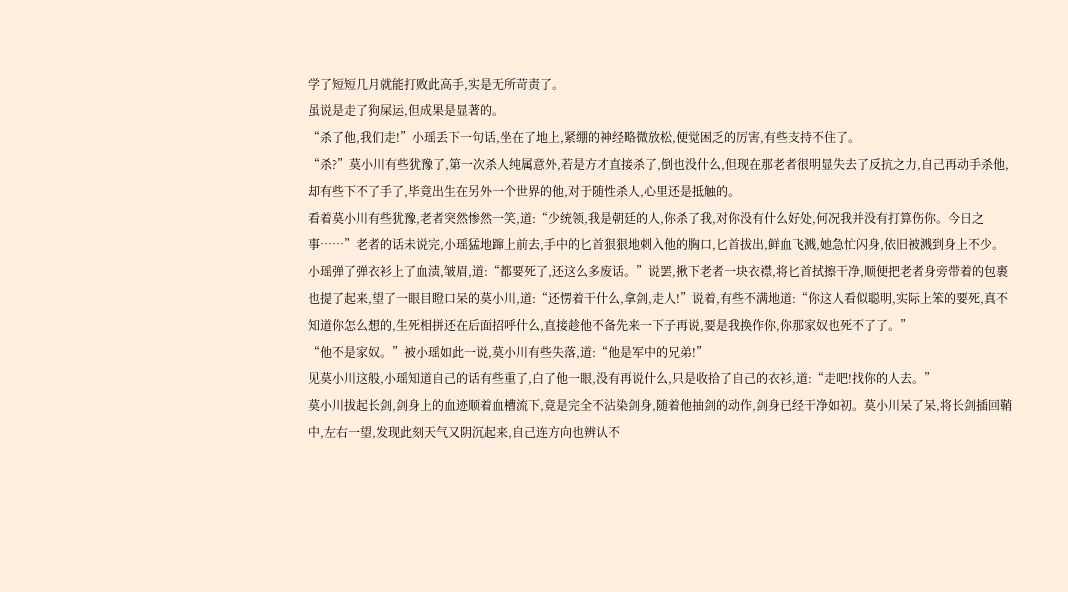学了短短几月就能打败此高手,实是无所苛责了。
虽说是走了狗屎运,但成果是显著的。
“杀了他,我们走!”小瑶丢下一句话,坐在了地上,紧绷的神经略微放松,便觉困乏的厉害,有些支持不住了。
“杀?”莫小川有些犹豫了,第一次杀人纯属意外,若是方才直接杀了,倒也没什么,但现在那老者很明显失去了反抗之力,自己再动手杀他,却有些下不了手了,毕竟出生在另外一个世界的他,对于随性杀人,心里还是抵触的。
看着莫小川有些犹豫,老者突然惨然一笑,道:“少统领,我是朝廷的人,你杀了我,对你没有什么好处,何况我并没有打算伤你。今日之事……”老者的话未说完,小瑶猛地蹿上前去,手中的匕首狠狠地刺入他的胸口,匕首拔出,鲜血飞溅,她急忙闪身,依旧被溅到身上不少。
小瑶弹了弹衣衫上了血渍,皱眉,道:“都要死了,还这么多废话。”说罢,揪下老者一块衣襟,将匕首拭擦干净,顺便把老者身旁带着的包裹也提了起来,望了一眼目瞪口呆的莫小川,道:“还愣着干什么,拿剑,走人!”说着,有些不满地道:“你这人看似聪明,实际上笨的要死,真不知道你怎么想的,生死相拼还在后面招呼什么,直接趁他不备先来一下子再说,要是我换作你,你那家奴也死不了了。”
“他不是家奴。”被小瑶如此一说,莫小川有些失落,道:“他是军中的兄弟!”
见莫小川这般,小瑶知道自己的话有些重了,白了他一眼,没有再说什么,只是收拾了自己的衣衫,道:“走吧!找你的人去。”
莫小川拔起长剑,剑身上的血迹顺着血槽流下,竟是完全不沾染剑身,随着他抽剑的动作,剑身已经干净如初。莫小川呆了呆,将长剑插回鞘中,左右一望,发现此刻天气又阴沉起来,自己连方向也辨认不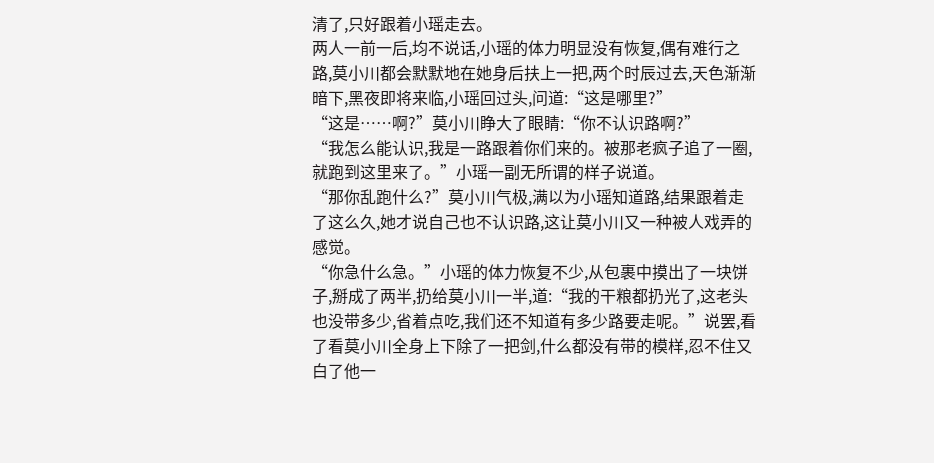清了,只好跟着小瑶走去。
两人一前一后,均不说话,小瑶的体力明显没有恢复,偶有难行之路,莫小川都会默默地在她身后扶上一把,两个时辰过去,天色渐渐暗下,黑夜即将来临,小瑶回过头,问道:“这是哪里?”
“这是……啊?”莫小川睁大了眼睛:“你不认识路啊?”
“我怎么能认识,我是一路跟着你们来的。被那老疯子追了一圈,就跑到这里来了。”小瑶一副无所谓的样子说道。
“那你乱跑什么?”莫小川气极,满以为小瑶知道路,结果跟着走了这么久,她才说自己也不认识路,这让莫小川又一种被人戏弄的感觉。
“你急什么急。”小瑶的体力恢复不少,从包裹中摸出了一块饼子,掰成了两半,扔给莫小川一半,道:“我的干粮都扔光了,这老头也没带多少,省着点吃,我们还不知道有多少路要走呢。”说罢,看了看莫小川全身上下除了一把剑,什么都没有带的模样,忍不住又白了他一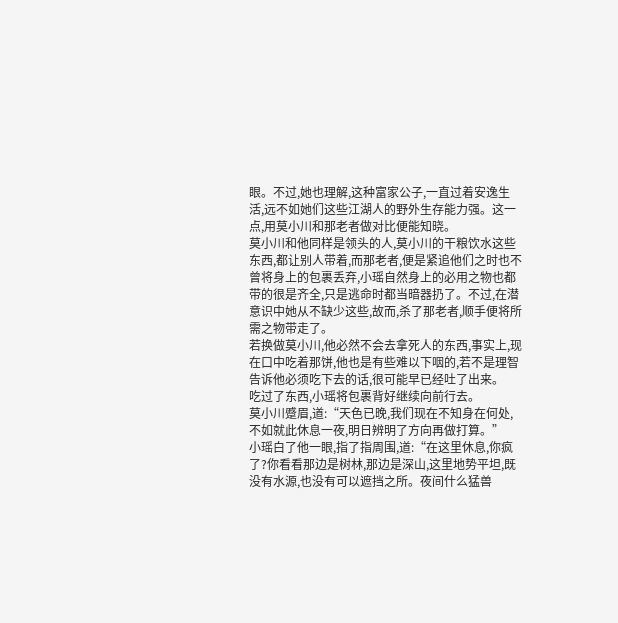眼。不过,她也理解,这种富家公子,一直过着安逸生活,远不如她们这些江湖人的野外生存能力强。这一点,用莫小川和那老者做对比便能知晓。
莫小川和他同样是领头的人,莫小川的干粮饮水这些东西,都让别人带着,而那老者,便是紧追他们之时也不曾将身上的包裹丢弃,小瑶自然身上的必用之物也都带的很是齐全,只是逃命时都当暗器扔了。不过,在潜意识中她从不缺少这些,故而,杀了那老者,顺手便将所需之物带走了。
若换做莫小川,他必然不会去拿死人的东西,事实上,现在口中吃着那饼,他也是有些难以下咽的,若不是理智告诉他必须吃下去的话,很可能早已经吐了出来。
吃过了东西,小瑶将包裹背好继续向前行去。
莫小川蹙眉,道:“天色已晚,我们现在不知身在何处,不如就此休息一夜,明日辨明了方向再做打算。”
小瑶白了他一眼,指了指周围,道:“在这里休息,你疯了?你看看那边是树林,那边是深山,这里地势平坦,既没有水源,也没有可以遮挡之所。夜间什么猛兽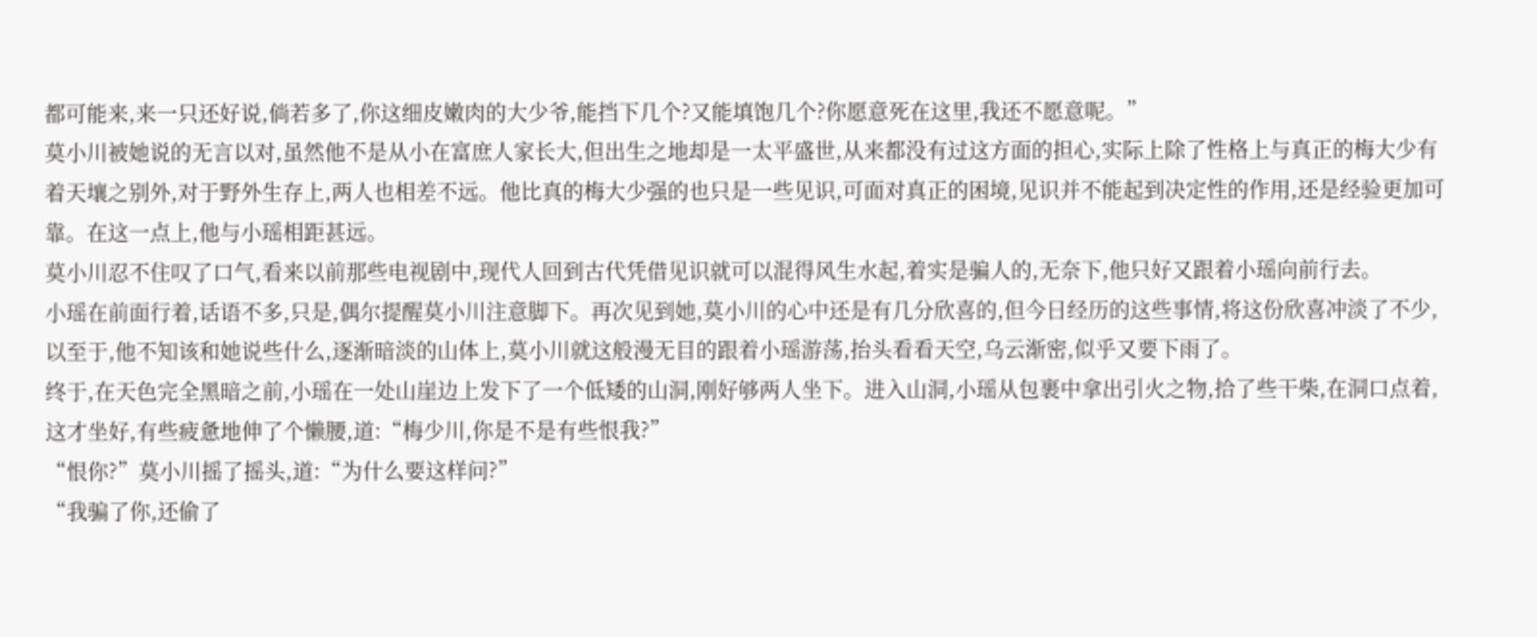都可能来,来一只还好说,倘若多了,你这细皮嫩肉的大少爷,能挡下几个?又能填饱几个?你愿意死在这里,我还不愿意呢。”
莫小川被她说的无言以对,虽然他不是从小在富庶人家长大,但出生之地却是一太平盛世,从来都没有过这方面的担心,实际上除了性格上与真正的梅大少有着天壤之别外,对于野外生存上,两人也相差不远。他比真的梅大少强的也只是一些见识,可面对真正的困境,见识并不能起到决定性的作用,还是经验更加可靠。在这一点上,他与小瑶相距甚远。
莫小川忍不住叹了口气,看来以前那些电视剧中,现代人回到古代凭借见识就可以混得风生水起,着实是骗人的,无奈下,他只好又跟着小瑶向前行去。
小瑶在前面行着,话语不多,只是,偶尔提醒莫小川注意脚下。再次见到她,莫小川的心中还是有几分欣喜的,但今日经历的这些事情,将这份欣喜冲淡了不少,以至于,他不知该和她说些什么,逐渐暗淡的山体上,莫小川就这般漫无目的跟着小瑶游荡,抬头看看天空,乌云渐密,似乎又要下雨了。
终于,在天色完全黑暗之前,小瑶在一处山崖边上发下了一个低矮的山洞,刚好够两人坐下。进入山洞,小瑶从包裹中拿出引火之物,拾了些干柴,在洞口点着,这才坐好,有些疲惫地伸了个懒腰,道:“梅少川,你是不是有些恨我?”
“恨你?”莫小川摇了摇头,道:“为什么要这样问?”
“我骗了你,还偷了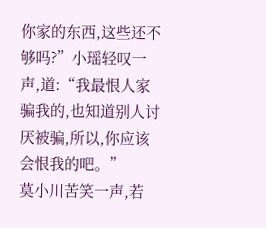你家的东西,这些还不够吗?”小瑶轻叹一声,道:“我最恨人家骗我的,也知道别人讨厌被骗,所以,你应该会恨我的吧。”
莫小川苦笑一声,若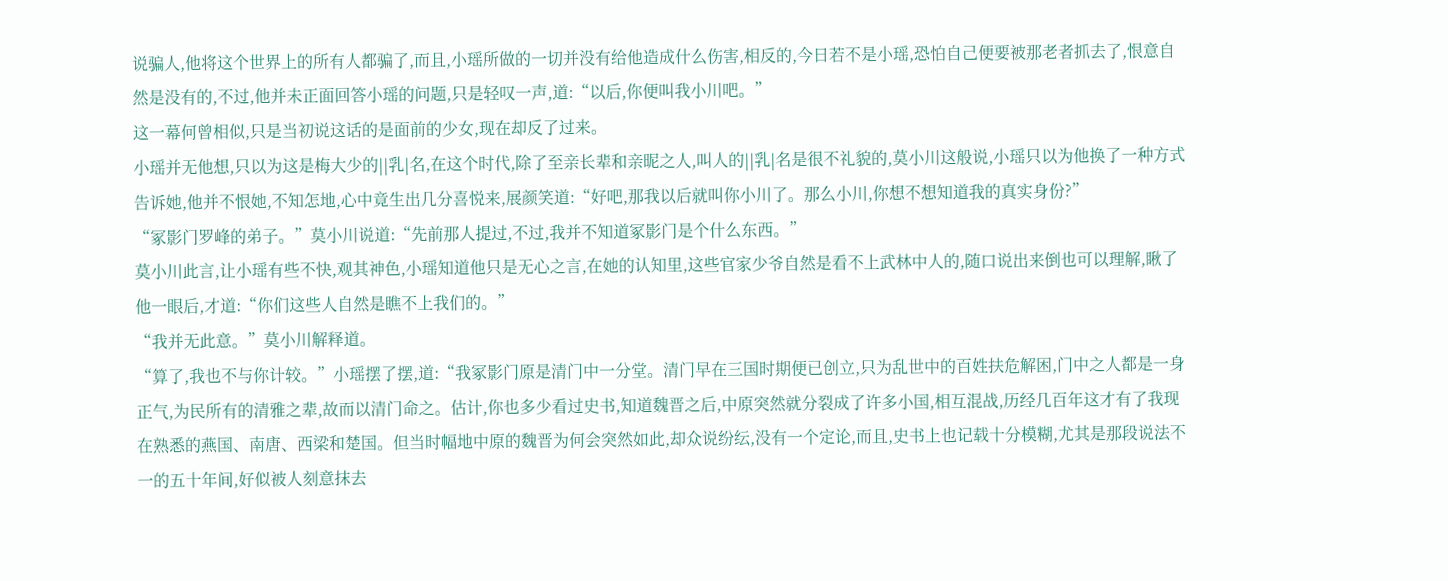说骗人,他将这个世界上的所有人都骗了,而且,小瑶所做的一切并没有给他造成什么伤害,相反的,今日若不是小瑶,恐怕自己便要被那老者抓去了,恨意自然是没有的,不过,他并未正面回答小瑶的问题,只是轻叹一声,道:“以后,你便叫我小川吧。”
这一幕何曾相似,只是当初说这话的是面前的少女,现在却反了过来。
小瑶并无他想,只以为这是梅大少的||乳|名,在这个时代,除了至亲长辈和亲昵之人,叫人的||乳|名是很不礼貌的,莫小川这般说,小瑶只以为他换了一种方式告诉她,他并不恨她,不知怎地,心中竟生出几分喜悦来,展颜笑道:“好吧,那我以后就叫你小川了。那么小川,你想不想知道我的真实身份?”
“冢影门罗峰的弟子。”莫小川说道:“先前那人提过,不过,我并不知道冢影门是个什么东西。”
莫小川此言,让小瑶有些不快,观其神色,小瑶知道他只是无心之言,在她的认知里,这些官家少爷自然是看不上武林中人的,随口说出来倒也可以理解,瞅了他一眼后,才道:“你们这些人自然是瞧不上我们的。”
“我并无此意。”莫小川解释道。
“算了,我也不与你计较。”小瑶摆了摆,道:“我冢影门原是清门中一分堂。清门早在三国时期便已创立,只为乱世中的百姓扶危解困,门中之人都是一身正气,为民所有的清雅之辈,故而以清门命之。估计,你也多少看过史书,知道魏晋之后,中原突然就分裂成了许多小国,相互混战,历经几百年这才有了我现在熟悉的燕国、南唐、西梁和楚国。但当时幅地中原的魏晋为何会突然如此,却众说纷纭,没有一个定论,而且,史书上也记载十分模糊,尤其是那段说法不一的五十年间,好似被人刻意抹去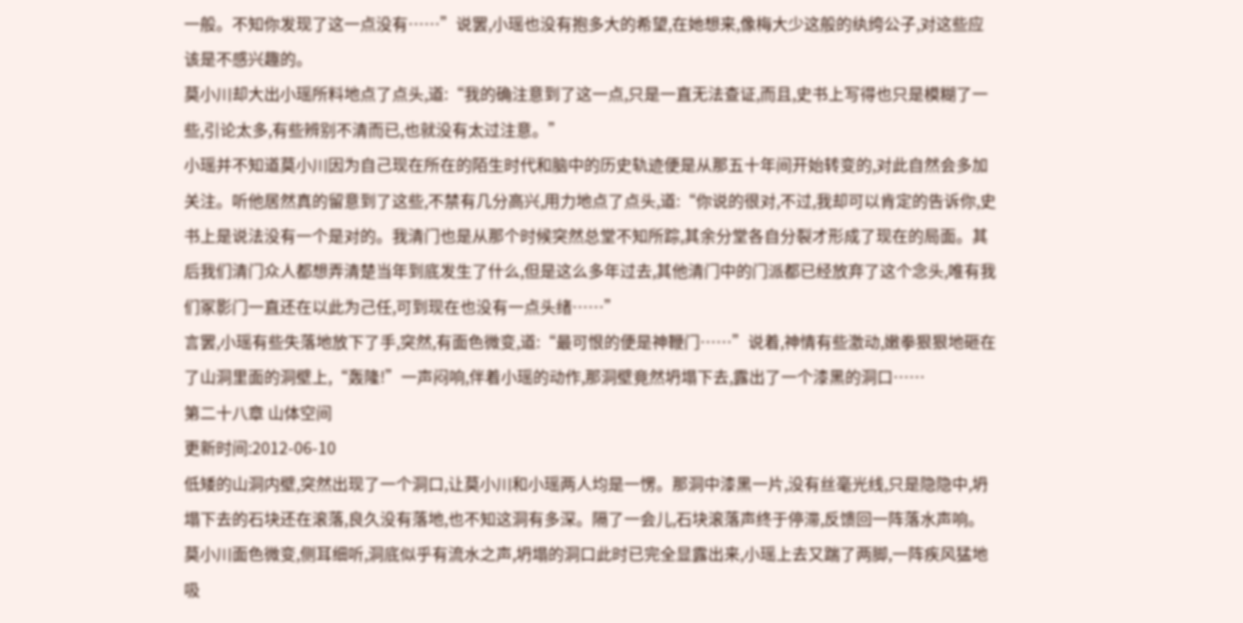一般。不知你发现了这一点没有……”说罢,小瑶也没有抱多大的希望,在她想来,像梅大少这般的纨绔公子,对这些应该是不感兴趣的。
莫小川却大出小瑶所料地点了点头,道:“我的确注意到了这一点,只是一直无法查证,而且,史书上写得也只是模糊了一些,引论太多,有些辨别不清而已,也就没有太过注意。”
小瑶并不知道莫小川因为自己现在所在的陌生时代和脑中的历史轨迹便是从那五十年间开始转变的,对此自然会多加关注。听他居然真的留意到了这些,不禁有几分高兴,用力地点了点头,道:“你说的很对,不过,我却可以肯定的告诉你,史书上是说法没有一个是对的。我清门也是从那个时候突然总堂不知所踪,其余分堂各自分裂才形成了现在的局面。其后我们清门众人都想弄清楚当年到底发生了什么,但是这么多年过去,其他清门中的门派都已经放弃了这个念头,唯有我们冢影门一直还在以此为己任,可到现在也没有一点头绪……”
言罢,小瑶有些失落地放下了手,突然,有面色微变,道:“最可恨的便是神鞭门……”说着,神情有些激动,嫩拳狠狠地砸在了山洞里面的洞壁上,“轰隆!”一声闷响,伴着小瑶的动作,那洞壁竟然坍塌下去,露出了一个漆黑的洞口……
第二十八章 山体空间
更新时间:2012-06-10
低矮的山洞内壁,突然出现了一个洞口,让莫小川和小瑶两人均是一愣。那洞中漆黑一片,没有丝毫光线,只是隐隐中,坍塌下去的石块还在滚落,良久没有落地,也不知这洞有多深。隔了一会儿,石块滚落声终于停滞,反馈回一阵落水声响。
莫小川面色微变,侧耳细听,洞底似乎有流水之声,坍塌的洞口此时已完全显露出来,小瑶上去又踹了两脚,一阵疾风猛地吸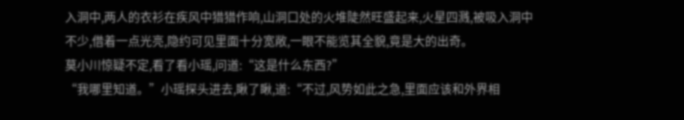入洞中,两人的衣衫在疾风中猎猎作响,山洞口处的火堆陡然旺盛起来,火星四溅,被吸入洞中不少,借着一点光亮,隐约可见里面十分宽敞,一眼不能览其全貌,竟是大的出奇。
莫小川惊疑不定,看了看小瑶,问道:“这是什么东西?”
“我哪里知道。”小瑶探头进去,瞅了瞅,道:“不过,风势如此之急,里面应该和外界相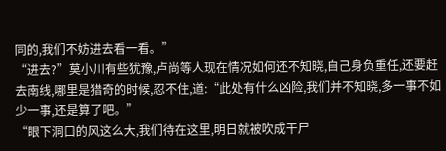同的,我们不妨进去看一看。”
“进去?”莫小川有些犹豫,卢尚等人现在情况如何还不知晓,自己身负重任,还要赶去南线,哪里是猎奇的时候,忍不住,道:“此处有什么凶险,我们并不知晓,多一事不如少一事,还是算了吧。”
“眼下洞口的风这么大,我们待在这里,明日就被吹成干尸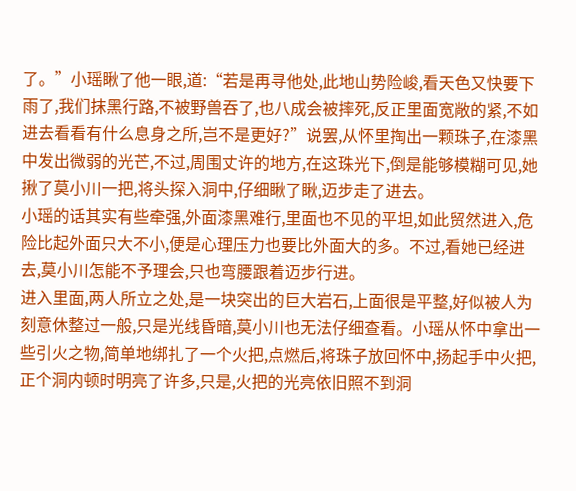了。”小瑶瞅了他一眼,道:“若是再寻他处,此地山势险峻,看天色又快要下雨了,我们抹黑行路,不被野兽吞了,也八成会被摔死,反正里面宽敞的紧,不如进去看看有什么息身之所,岂不是更好?”说罢,从怀里掏出一颗珠子,在漆黑中发出微弱的光芒,不过,周围丈许的地方,在这珠光下,倒是能够模糊可见,她揪了莫小川一把,将头探入洞中,仔细瞅了瞅,迈步走了进去。
小瑶的话其实有些牵强,外面漆黑难行,里面也不见的平坦,如此贸然进入,危险比起外面只大不小,便是心理压力也要比外面大的多。不过,看她已经进去,莫小川怎能不予理会,只也弯腰跟着迈步行进。
进入里面,两人所立之处,是一块突出的巨大岩石,上面很是平整,好似被人为刻意休整过一般,只是光线昏暗,莫小川也无法仔细查看。小瑶从怀中拿出一些引火之物,简单地绑扎了一个火把,点燃后,将珠子放回怀中,扬起手中火把,正个洞内顿时明亮了许多,只是,火把的光亮依旧照不到洞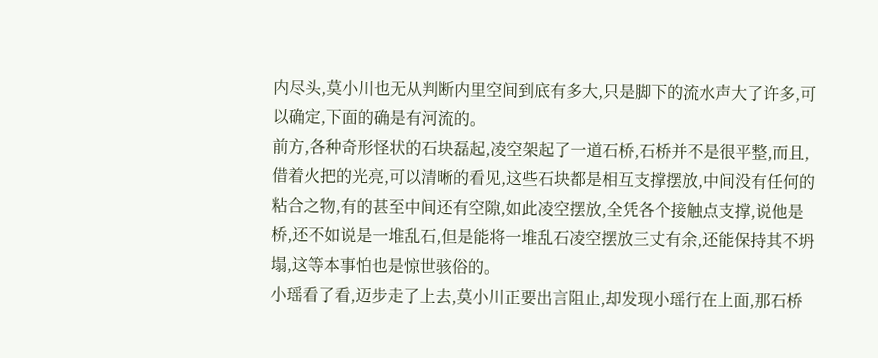内尽头,莫小川也无从判断内里空间到底有多大,只是脚下的流水声大了许多,可以确定,下面的确是有河流的。
前方,各种奇形怪状的石块磊起,凌空架起了一道石桥,石桥并不是很平整,而且,借着火把的光亮,可以清晰的看见,这些石块都是相互支撑摆放,中间没有任何的粘合之物,有的甚至中间还有空隙,如此凌空摆放,全凭各个接触点支撑,说他是桥,还不如说是一堆乱石,但是能将一堆乱石凌空摆放三丈有余,还能保持其不坍塌,这等本事怕也是惊世骇俗的。
小瑶看了看,迈步走了上去,莫小川正要出言阻止,却发现小瑶行在上面,那石桥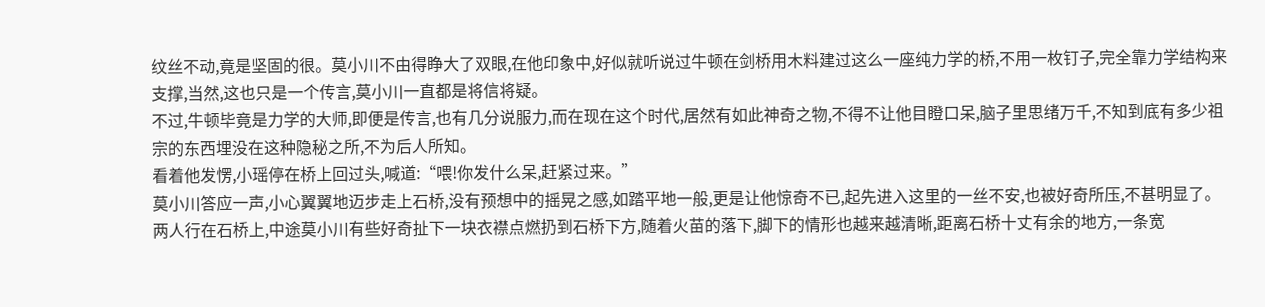纹丝不动,竟是坚固的很。莫小川不由得睁大了双眼,在他印象中,好似就听说过牛顿在剑桥用木料建过这么一座纯力学的桥,不用一枚钉子,完全靠力学结构来支撑,当然,这也只是一个传言,莫小川一直都是将信将疑。
不过,牛顿毕竟是力学的大师,即便是传言,也有几分说服力,而在现在这个时代,居然有如此神奇之物,不得不让他目瞪口呆,脑子里思绪万千,不知到底有多少祖宗的东西埋没在这种隐秘之所,不为后人所知。
看着他发愣,小瑶停在桥上回过头,喊道:“喂!你发什么呆,赶紧过来。”
莫小川答应一声,小心翼翼地迈步走上石桥,没有预想中的摇晃之感,如踏平地一般,更是让他惊奇不已,起先进入这里的一丝不安,也被好奇所压,不甚明显了。
两人行在石桥上,中途莫小川有些好奇扯下一块衣襟点燃扔到石桥下方,随着火苗的落下,脚下的情形也越来越清晰,距离石桥十丈有余的地方,一条宽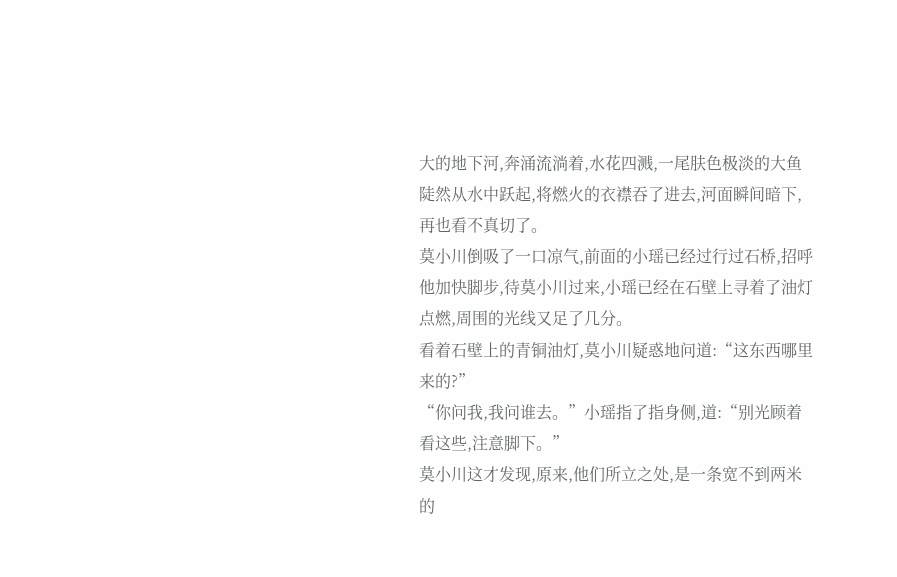大的地下河,奔涌流淌着,水花四溅,一尾肤色极淡的大鱼陡然从水中跃起,将燃火的衣襟吞了进去,河面瞬间暗下,再也看不真切了。
莫小川倒吸了一口凉气,前面的小瑶已经过行过石桥,招呼他加快脚步,待莫小川过来,小瑶已经在石壁上寻着了油灯点燃,周围的光线又足了几分。
看着石壁上的青铜油灯,莫小川疑惑地问道:“这东西哪里来的?”
“你问我,我问谁去。”小瑶指了指身侧,道:“别光顾着看这些,注意脚下。”
莫小川这才发现,原来,他们所立之处,是一条宽不到两米的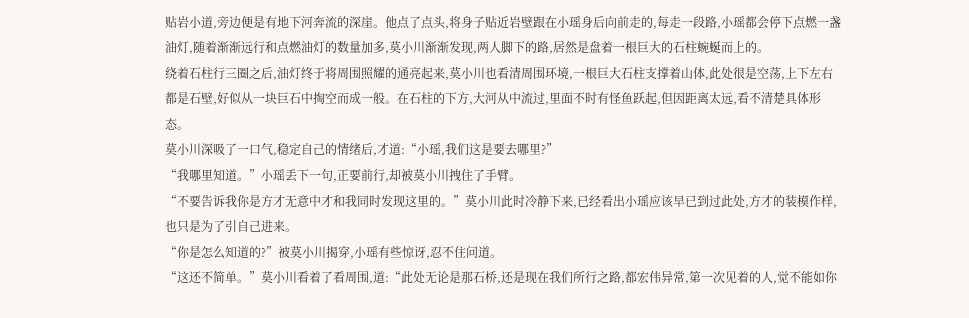贴岩小道,旁边便是有地下河奔流的深崖。他点了点头,将身子贴近岩壁跟在小瑶身后向前走的,每走一段路,小瑶都会停下点燃一盏油灯,随着渐渐远行和点燃油灯的数量加多,莫小川渐渐发现,两人脚下的路,居然是盘着一根巨大的石柱蜿蜒而上的。
绕着石柱行三圈之后,油灯终于将周围照耀的通亮起来,莫小川也看清周围环境,一根巨大石柱支撑着山体,此处很是空荡,上下左右都是石壁,好似从一块巨石中掏空而成一般。在石柱的下方,大河从中流过,里面不时有怪鱼跃起,但因距离太远,看不清楚具体形态。
莫小川深吸了一口气,稳定自己的情绪后,才道:“小瑶,我们这是要去哪里?”
“我哪里知道。”小瑶丢下一句,正要前行,却被莫小川拽住了手臂。
“不要告诉我你是方才无意中才和我同时发现这里的。”莫小川此时冷静下来,已经看出小瑶应该早已到过此处,方才的装模作样,也只是为了引自己进来。
“你是怎么知道的?”被莫小川揭穿,小瑶有些惊讶,忍不住问道。
“这还不简单。”莫小川看着了看周围,道:“此处无论是那石桥,还是现在我们所行之路,都宏伟异常,第一次见着的人,觉不能如你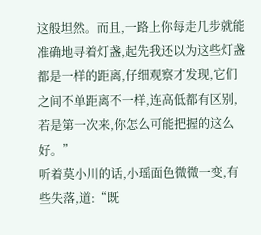这般坦然。而且,一路上你每走几步就能准确地寻着灯盏,起先我还以为这些灯盏都是一样的距离,仔细观察才发现,它们之间不单距离不一样,连高低都有区别,若是第一次来,你怎么可能把握的这么好。”
听着莫小川的话,小瑶面色微微一变,有些失落,道:“既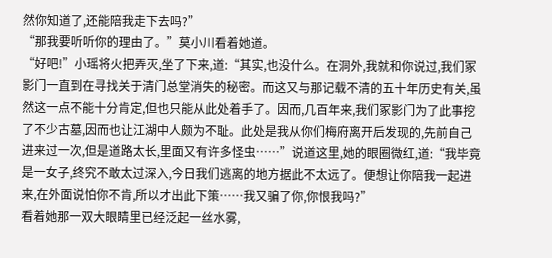然你知道了,还能陪我走下去吗?”
“那我要听听你的理由了。”莫小川看着她道。
“好吧!”小瑶将火把弄灭,坐了下来,道:“其实,也没什么。在洞外,我就和你说过,我们冢影门一直到在寻找关于清门总堂消失的秘密。而这又与那记载不清的五十年历史有关,虽然这一点不能十分肯定,但也只能从此处着手了。因而,几百年来,我们冢影门为了此事挖了不少古墓,因而也让江湖中人颇为不耻。此处是我从你们梅府离开后发现的,先前自己进来过一次,但是道路太长,里面又有许多怪虫……”说道这里,她的眼圈微红,道:“我毕竟是一女子,终究不敢太过深入,今日我们逃离的地方据此不太远了。便想让你陪我一起进来,在外面说怕你不肯,所以才出此下策……我又骗了你,你恨我吗?”
看着她那一双大眼睛里已经泛起一丝水雾,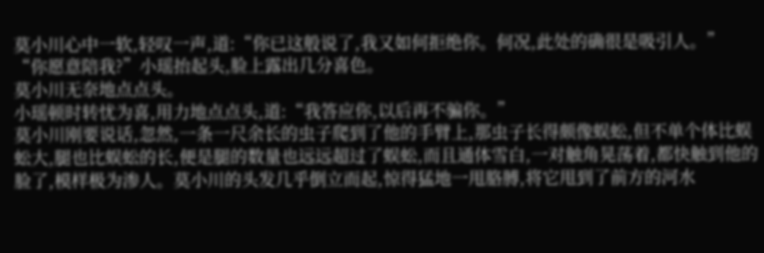莫小川心中一软,轻叹一声,道:“你已这般说了,我又如何拒绝你。何况,此处的确很是吸引人。”
“你愿意陪我?”小瑶抬起头,脸上露出几分喜色。
莫小川无奈地点点头。
小瑶顿时转忧为喜,用力地点点头,道:“我答应你,以后再不骗你。”
莫小川刚要说话,忽然,一条一尺余长的虫子爬到了他的手臂上,那虫子长得颇像蜈蚣,但不单个体比蜈蚣大,腿也比蜈蚣的长,便是腿的数量也远远超过了蜈蚣,而且通体雪白,一对触角晃荡着,都快触到他的脸了,模样极为渗人。莫小川的头发几乎倒立而起,惊得猛地一甩胳膊,将它甩到了前方的河水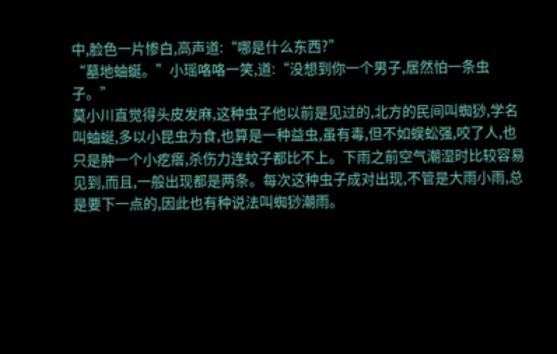中,脸色一片惨白,高声道:“哪是什么东西?”
“墓地蚰蜒。”小瑶咯咯一笑,道:“没想到你一个男子,居然怕一条虫子。”
莫小川直觉得头皮发麻,这种虫子他以前是见过的,北方的民间叫蜘猀,学名叫蚰蜒,多以小昆虫为食,也算是一种益虫,虽有毒,但不如蜈蚣强,咬了人,也只是肿一个小疙瘩,杀伤力连蚊子都比不上。下雨之前空气潮湿时比较容易见到,而且,一般出现都是两条。每次这种虫子成对出现,不管是大雨小雨,总是要下一点的,因此也有种说法叫蜘猀潮雨。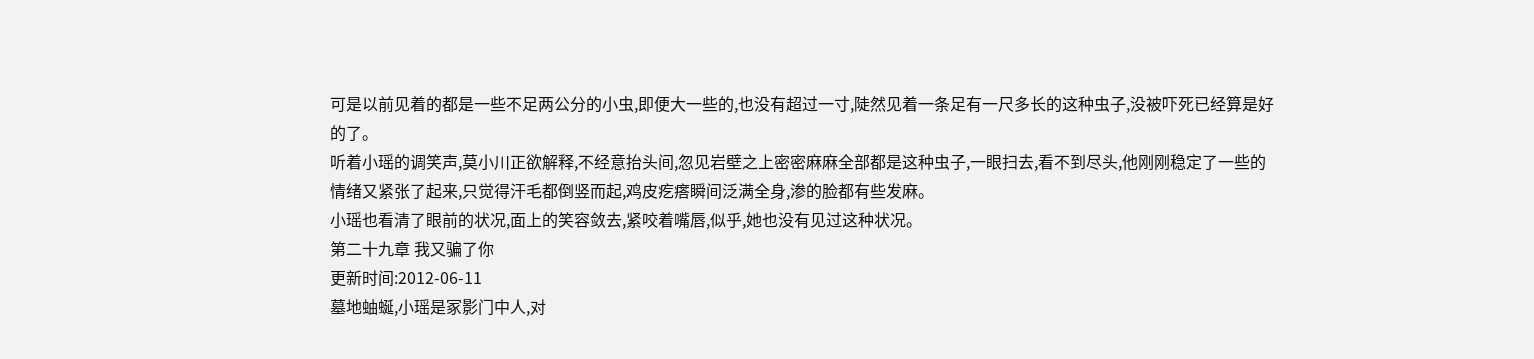可是以前见着的都是一些不足两公分的小虫,即便大一些的,也没有超过一寸,陡然见着一条足有一尺多长的这种虫子,没被吓死已经算是好的了。
听着小瑶的调笑声,莫小川正欲解释,不经意抬头间,忽见岩壁之上密密麻麻全部都是这种虫子,一眼扫去,看不到尽头,他刚刚稳定了一些的情绪又紧张了起来,只觉得汗毛都倒竖而起,鸡皮疙瘩瞬间泛满全身,渗的脸都有些发麻。
小瑶也看清了眼前的状况,面上的笑容敛去,紧咬着嘴唇,似乎,她也没有见过这种状况。
第二十九章 我又骗了你
更新时间:2012-06-11
墓地蚰蜒,小瑶是冢影门中人,对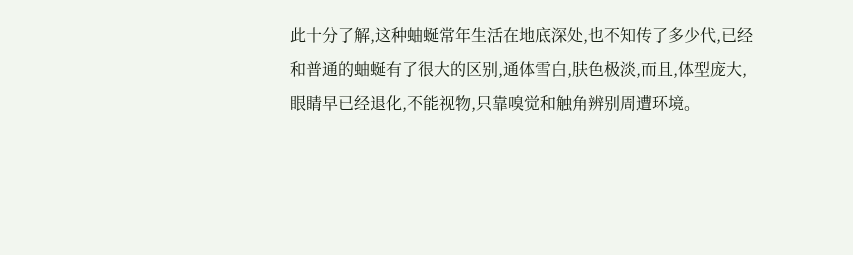此十分了解,这种蚰蜒常年生活在地底深处,也不知传了多少代,已经和普通的蚰蜒有了很大的区别,通体雪白,肤色极淡,而且,体型庞大,眼睛早已经退化,不能视物,只靠嗅觉和触角辨别周遭环境。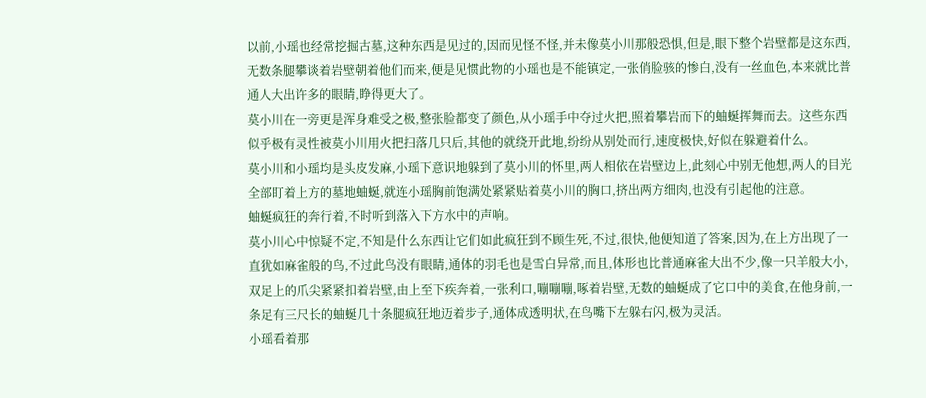以前,小瑶也经常挖掘古墓,这种东西是见过的,因而见怪不怪,并未像莫小川那般恐惧,但是,眼下整个岩壁都是这东西,无数条腿攀谈着岩壁朝着他们而来,便是见惯此物的小瑶也是不能镇定,一张俏脸骇的惨白,没有一丝血色,本来就比普通人大出许多的眼睛,睁得更大了。
莫小川在一旁更是浑身难受之极,整张脸都变了颜色,从小瑶手中夺过火把,照着攀岩而下的蚰蜒挥舞而去。这些东西似乎极有灵性被莫小川用火把扫落几只后,其他的就绕开此地,纷纷从别处而行,速度极快,好似在躲避着什么。
莫小川和小瑶均是头皮发麻,小瑶下意识地躲到了莫小川的怀里,两人相依在岩壁边上,此刻心中别无他想,两人的目光全部盯着上方的墓地蚰蜒,就连小瑶胸前饱满处紧紧贴着莫小川的胸口,挤出两方细肉,也没有引起他的注意。
蚰蜒疯狂的奔行着,不时听到落入下方水中的声响。
莫小川心中惊疑不定,不知是什么东西让它们如此疯狂到不顾生死,不过,很快,他便知道了答案,因为,在上方出现了一直犹如麻雀般的鸟,不过此鸟没有眼睛,通体的羽毛也是雪白异常,而且,体形也比普通麻雀大出不少,像一只羊般大小,双足上的爪尖紧紧扣着岩壁,由上至下疾奔着,一张利口,嘣嘣嘣,啄着岩壁,无数的蚰蜒成了它口中的美食,在他身前,一条足有三尺长的蚰蜒几十条腿疯狂地迈着步子,通体成透明状,在鸟嘴下左躲右闪,极为灵活。
小瑶看着那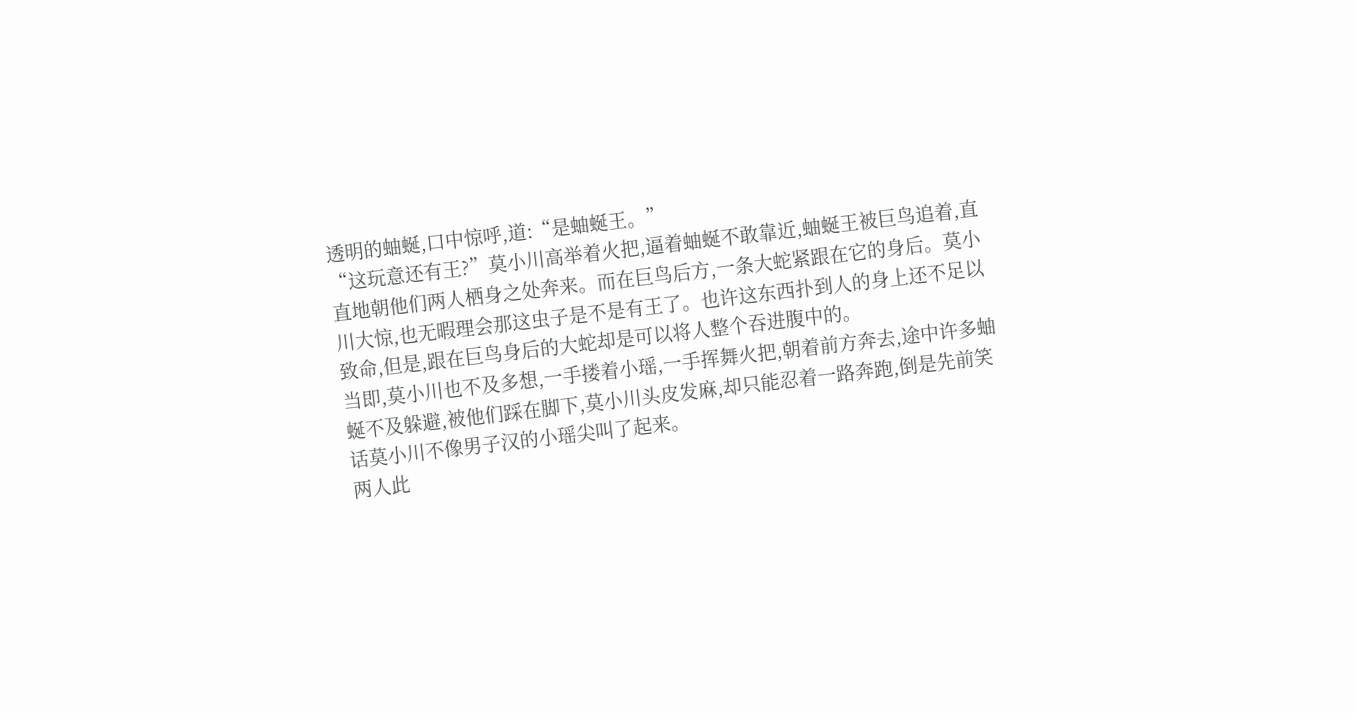透明的蚰蜒,口中惊呼,道:“是蚰蜒王。”
“这玩意还有王?”莫小川高举着火把,逼着蚰蜒不敢靠近,蚰蜒王被巨鸟追着,直直地朝他们两人栖身之处奔来。而在巨鸟后方,一条大蛇紧跟在它的身后。莫小川大惊,也无暇理会那这虫子是不是有王了。也许这东西扑到人的身上还不足以致命,但是,跟在巨鸟身后的大蛇却是可以将人整个吞进腹中的。
当即,莫小川也不及多想,一手搂着小瑶,一手挥舞火把,朝着前方奔去,途中许多蚰蜒不及躲避,被他们踩在脚下,莫小川头皮发麻,却只能忍着一路奔跑,倒是先前笑话莫小川不像男子汉的小瑶尖叫了起来。
两人此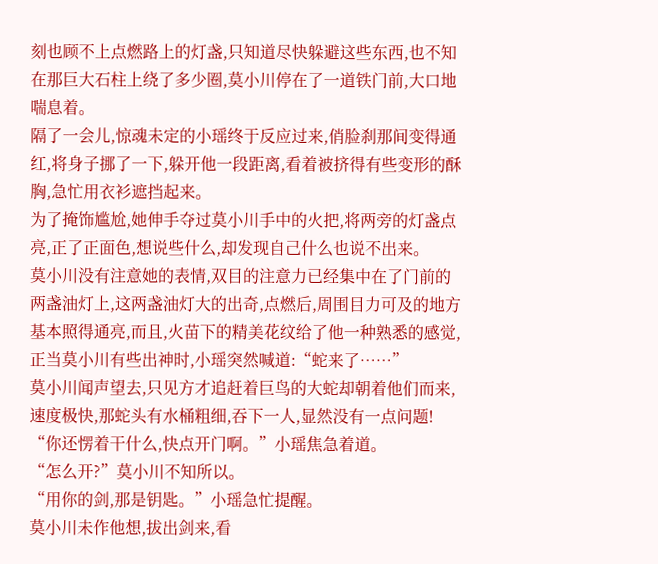刻也顾不上点燃路上的灯盏,只知道尽快躲避这些东西,也不知在那巨大石柱上绕了多少圈,莫小川停在了一道铁门前,大口地喘息着。
隔了一会儿,惊魂未定的小瑶终于反应过来,俏脸刹那间变得通红,将身子挪了一下,躲开他一段距离,看着被挤得有些变形的酥胸,急忙用衣衫遮挡起来。
为了掩饰尴尬,她伸手夺过莫小川手中的火把,将两旁的灯盏点亮,正了正面色,想说些什么,却发现自己什么也说不出来。
莫小川没有注意她的表情,双目的注意力已经集中在了门前的两盏油灯上,这两盏油灯大的出奇,点燃后,周围目力可及的地方基本照得通亮,而且,火苗下的精美花纹给了他一种熟悉的感觉,正当莫小川有些出神时,小瑶突然喊道:“蛇来了……”
莫小川闻声望去,只见方才追赶着巨鸟的大蛇却朝着他们而来,速度极快,那蛇头有水桶粗细,吞下一人,显然没有一点问题!
“你还愣着干什么,快点开门啊。”小瑶焦急着道。
“怎么开?”莫小川不知所以。
“用你的剑,那是钥匙。”小瑶急忙提醒。
莫小川未作他想,拔出剑来,看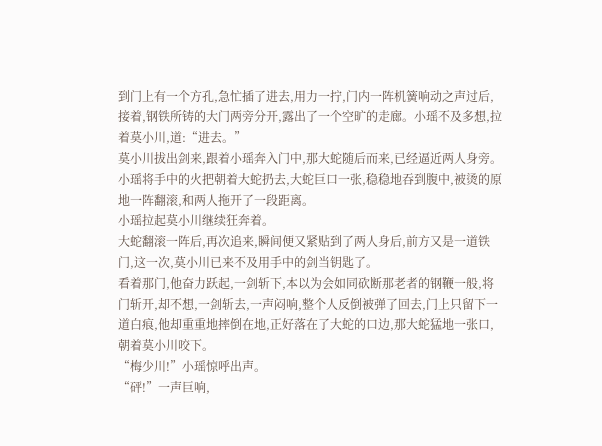到门上有一个方孔,急忙插了进去,用力一拧,门内一阵机簧响动之声过后,接着,钢铁所铸的大门两旁分开,露出了一个空旷的走廊。小瑶不及多想,拉着莫小川,道:“进去。”
莫小川拔出剑来,跟着小瑶奔入门中,那大蛇随后而来,已经逼近两人身旁。小瑶将手中的火把朝着大蛇扔去,大蛇巨口一张,稳稳地吞到腹中,被烫的原地一阵翻滚,和两人拖开了一段距离。
小瑶拉起莫小川继续狂奔着。
大蛇翻滚一阵后,再次追来,瞬间便又紧贴到了两人身后,前方又是一道铁门,这一次,莫小川已来不及用手中的剑当钥匙了。
看着那门,他奋力跃起,一剑斩下,本以为会如同砍断那老者的钢鞭一般,将门斩开,却不想,一剑斩去,一声闷响,整个人反倒被弹了回去,门上只留下一道白痕,他却重重地摔倒在地,正好落在了大蛇的口边,那大蛇猛地一张口,朝着莫小川咬下。
“梅少川!”小瑶惊呼出声。
“砰!”一声巨响,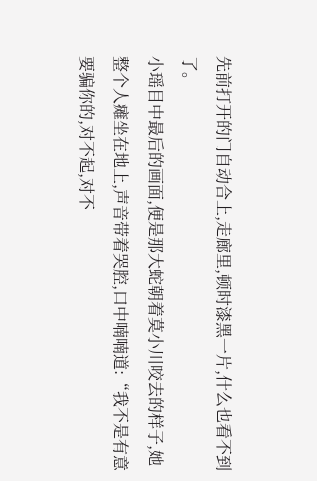先前打开的门自动合上,走廊里,顿时漆黑一片,什么也看不到了。
小瑶目中最后的画面,便是那大蛇朝着莫小川咬去的样子,她整个人瘫坐在地上,声音带着哭腔,口中喃喃道:“我不是有意要骗你的,对不起,对不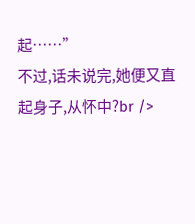起……”
不过,话未说完,她便又直起身子,从怀中?br />